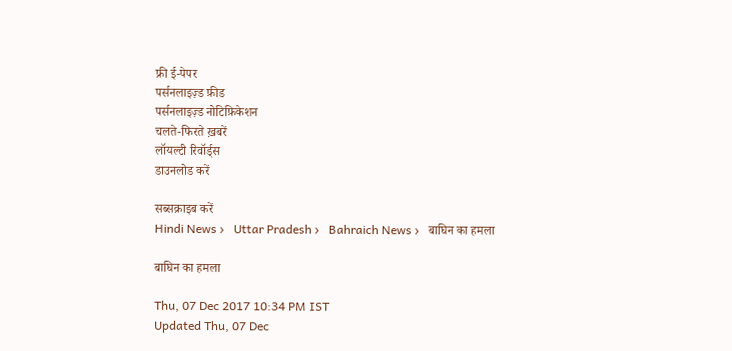फ्री ई-पेपर
पर्सनलाइज़्ड फ़ीड
पर्सनलाइज़्ड नोटिफ़िकेशन
चलते-फिरते ख़बरें
लॉयल्टी रिवॉर्ड्स
डाउनलोड करें

सब्सक्राइब करें
Hindi News ›   Uttar Pradesh ›   Bahraich News ›   बाघिन का हमला

बाघिन का हमला

Thu, 07 Dec 2017 10:34 PM IST
Updated Thu, 07 Dec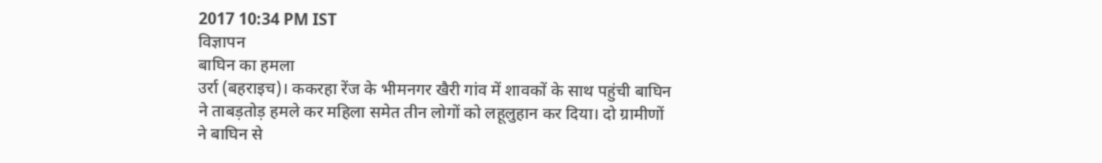2017 10:34 PM IST
विज्ञापन
बाघिन का हमला
उर्रा (बहराइच)। ककरहा रेंज के भीमनगर खैरी गांव में शावकों के साथ पहुंची बाघिन ने ताबड़तोड़ हमले कर महिला समेत तीन लोगों को लहूलुहान कर दिया। दो ग्रामीणों ने बाघिन से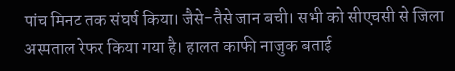पांच मिनट तक संघर्ष किया। जैसे-तैसे जान बची। सभी को सीएचसी से जिला अस्पताल रेफर किया गया है। हालत काफी नाजुक बताई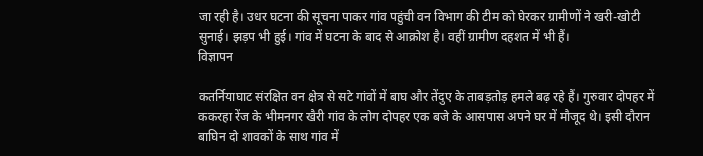जा रही है। उधर घटना की सूचना पाकर गांव पहुंची वन विभाग की टीम को घेरकर ग्रामीणों ने खरी-खोटी सुनाई। झड़प भी हुई। गांव में घटना के बाद से आक्रोश है। वहीं ग्रामीण दहशत में भी हैं।
विज्ञापन

कतर्नियाघाट संरक्षित वन क्षेत्र से सटे गांवों में बाघ और तेंदुए के ताबड़तोड़ हमले बढ़ रहे हैं। गुरुवार दोपहर में ककरहा रेंज के भीमनगर खैरी गांव के लोग दोपहर एक बजे के आसपास अपने घर में मौजूद थे। इसी दौरान बाघिन दो शावकों के साथ गांव में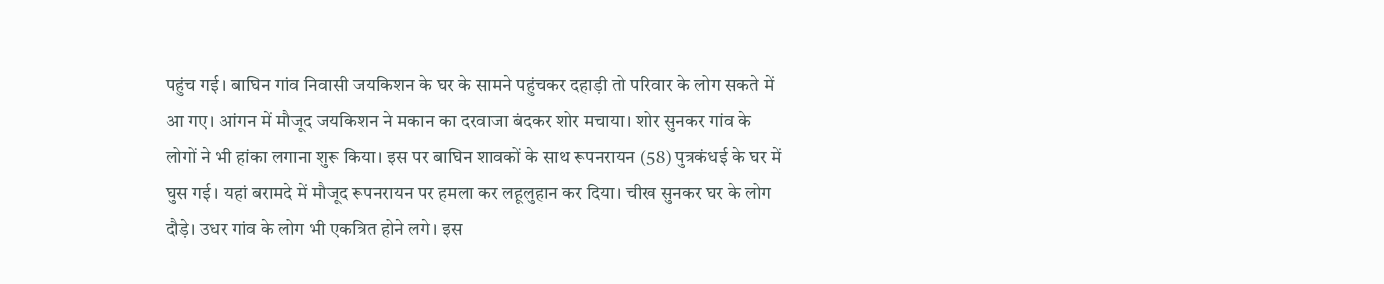पहुंच गई। बाघिन गांव निवासी जयकिशन के घर के सामने पहुंचकर दहाड़ी तो परिवार के लोग सकते में आ गए। आंगन में मौजूद जयकिशन ने मकान का दरवाजा बंदकर शोर मचाया। शोर सुनकर गांव के लोगों ने भी हांका लगाना शुरू किया। इस पर बाघिन शावकों के साथ रूपनरायन (58) पुत्रकंधई के घर में घुस गई। यहां बरामदे में मौजूद रूपनरायन पर हमला कर लहूलुहान कर दिया। चीख सुनकर घर के लोग दौड़े। उधर गांव के लोग भी एकत्रित होने लगे। इस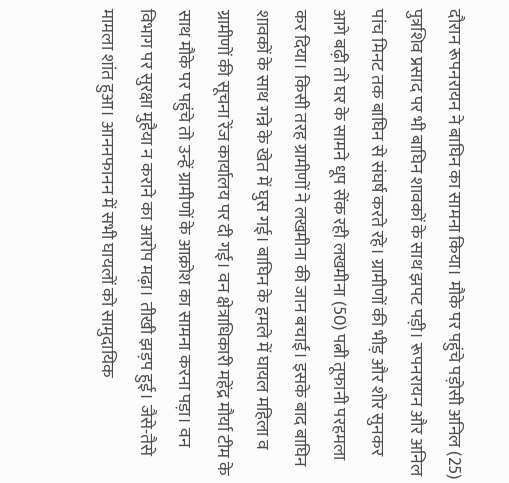दौरान रूपनरायन ने बाघिन का सामना किया। मौके पर पहुंचे पड़ोसी अनिल (25) पुत्रशिव प्रसाद पर भी बाघिन शावकों के साथ झपट पड़ी। रूपनरायन और अनिल पांच मिनट तक बाघिन से संघर्ष करते रहे। ग्रामीणों की भीड़ और शोर सुनकर आगे बढ़ी तो घर के सामने धूप सेंक रही लखमीना (50) पत्नी तूफानी परहमला कर दिया। किसी तरह ग्रामीणों ने लखमीना की जान बचाई। इसके बाद बाघिन शावकों के साथ गन्ने के खेत में घुस गई। बाघिन के हमले में घायल महिला व ग्रामीणों की सूचना रेंज कार्यालय पर दी गई। वन क्षेत्राधिकारी महेंद्र मौर्या टीम के साथ मौके पर पहुंचे तो उन्हें ग्रामीणों के आक्रोश का सामना करना पड़ा। वन विभाग पर सुरक्षा मुहैया न कराने का आरोप मढ़ा। तीखी झड़प हुई। जैसे-तैसे मामला शांत हुआ। आननफानन में सभी घायलों को सामुदायिक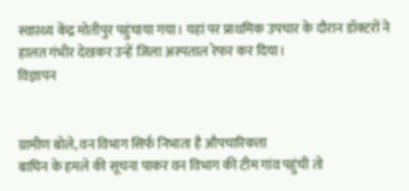स्वास्थ्य केंद्र मोतीपुर पहुंचाया गया। यहां पर प्राथमिक उपचार के दौरान डॉक्टरों ने हालत गंभीर देखकर उन्हें जिला अस्पताल रेफर कर दिया।
विज्ञापन


ग्रामीण बोले, वन विभाग सिर्फ निभाता है औपचारिकता
बाघिन के हमले की सूचना पाकर वन विभाग की टीम गांव पहुंची तो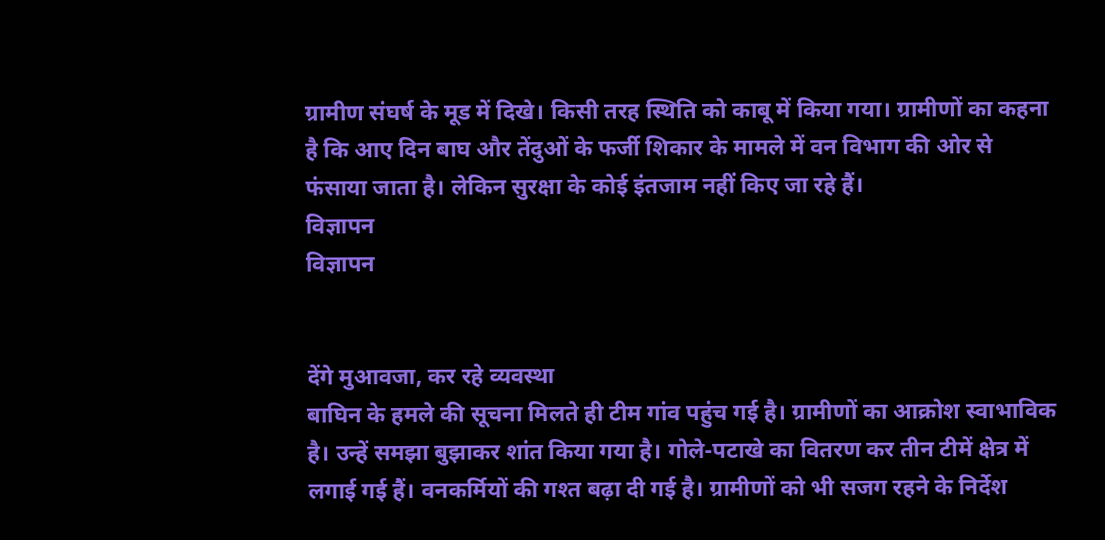ग्रामीण संघर्ष के मूड में दिखे। किसी तरह स्थिति को काबू में किया गया। ग्रामीणों का कहना है कि आए दिन बाघ और तेंदुओं के फर्जी शिकार के मामले में वन विभाग की ओर से फंसाया जाता है। लेकिन सुरक्षा के कोई इंतजाम नहीं किए जा रहे हैं।
विज्ञापन
विज्ञापन


देंगे मुआवजा, कर रहे व्यवस्था
बाघिन के हमले की सूचना मिलते ही टीम गांव पहुंच गई है। ग्रामीणों का आक्रोश स्वाभाविक है। उन्हें समझा बुझाकर शांत किया गया है। गोले-पटाखे का वितरण कर तीन टीमें क्षेत्र में लगाई गई हैं। वनकर्मियों की गश्त बढ़ा दी गई है। ग्रामीणों को भी सजग रहने के निर्देश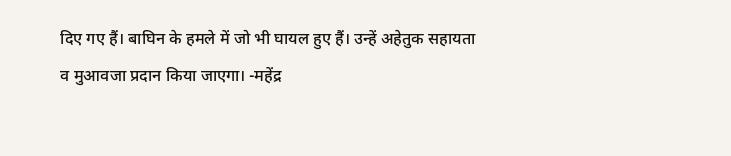दिए गए हैं। बाघिन के हमले में जो भी घायल हुए हैं। उन्हें अहेतुक सहायता व मुआवजा प्रदान किया जाएगा। -महेंद्र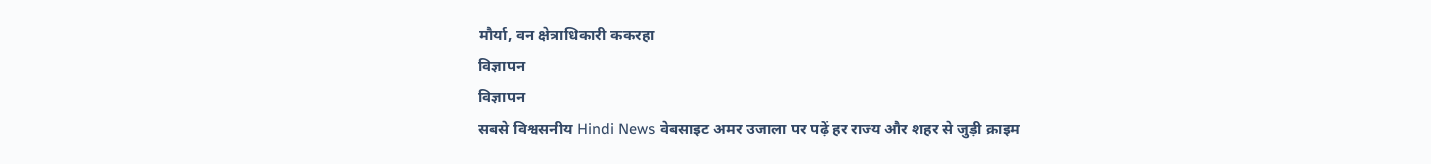मौर्या, वन क्षेत्राधिकारी ककरहा
विज्ञापन
विज्ञापन
सबसे विश्वसनीय Hindi News वेबसाइट अमर उजाला पर पढ़ें हर राज्य और शहर से जुड़ी क्राइम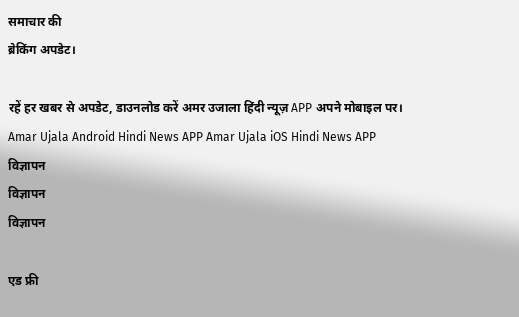समाचार की
ब्रेकिंग अपडेट।

रहें हर खबर से अपडेट, डाउनलोड करें अमर उजाला हिंदी न्यूज़ APP अपने मोबाइल पर।
Amar Ujala Android Hindi News APP Amar Ujala iOS Hindi News APP
विज्ञापन
विज्ञापन
विज्ञापन

एड फ्री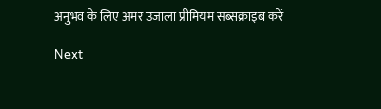अनुभव के लिए अमर उजाला प्रीमियम सब्सक्राइब करें

Next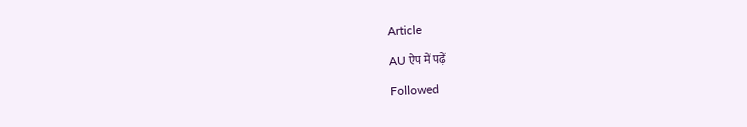Article

AU ऐप में पढ़ें

Followed